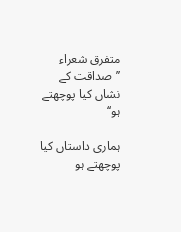متفرق شعراء
’’صداقت کے نشاں کیا پوچھتے ہو‘‘

ہماری داستاں کیا پوچھتے ہو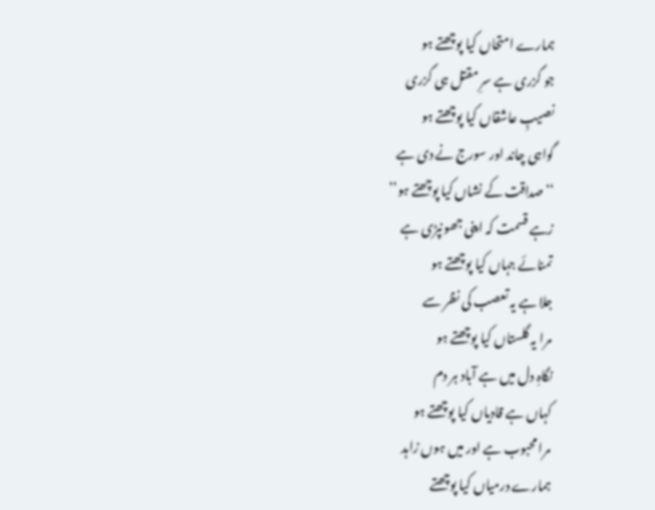ہمارے امتحاں کیا پوچھتے ہو
جو گزری ہے سرِ مقتل ہی گزری
نصیبِ عاشقاں کیا پوچھتے ہو
گواہی چاند اور سورج نے دی ہے
‘‘صداقت کے نشاں کیا پوچھتے ہو’’
زہے قسمت کہ اپنی جھونپڑی ہے
تمنائے جہاں کیا پوچھتے ہو
جلا ہے یہ تعصب کی نظر سے
مرا یہ گلستاں کیا پوچھتے ہو
نگاہِ دل میں ہے آباد ہر دم
کہاں ہے قادیاں کیا پوچھتے ہو
مرا محبوب ہے اور میں ہوں زاہد
ہمارے درمیاں کیا پوچھتے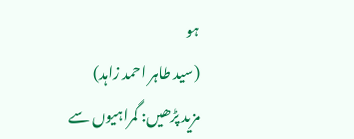ہو
(سید طاہر احمد زاہد)
مزید پڑھیں: گمراہیوں سے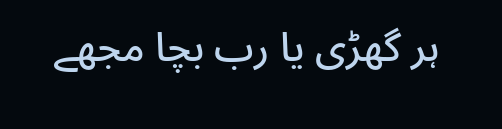ہر گھڑی یا رب بچا مجھے